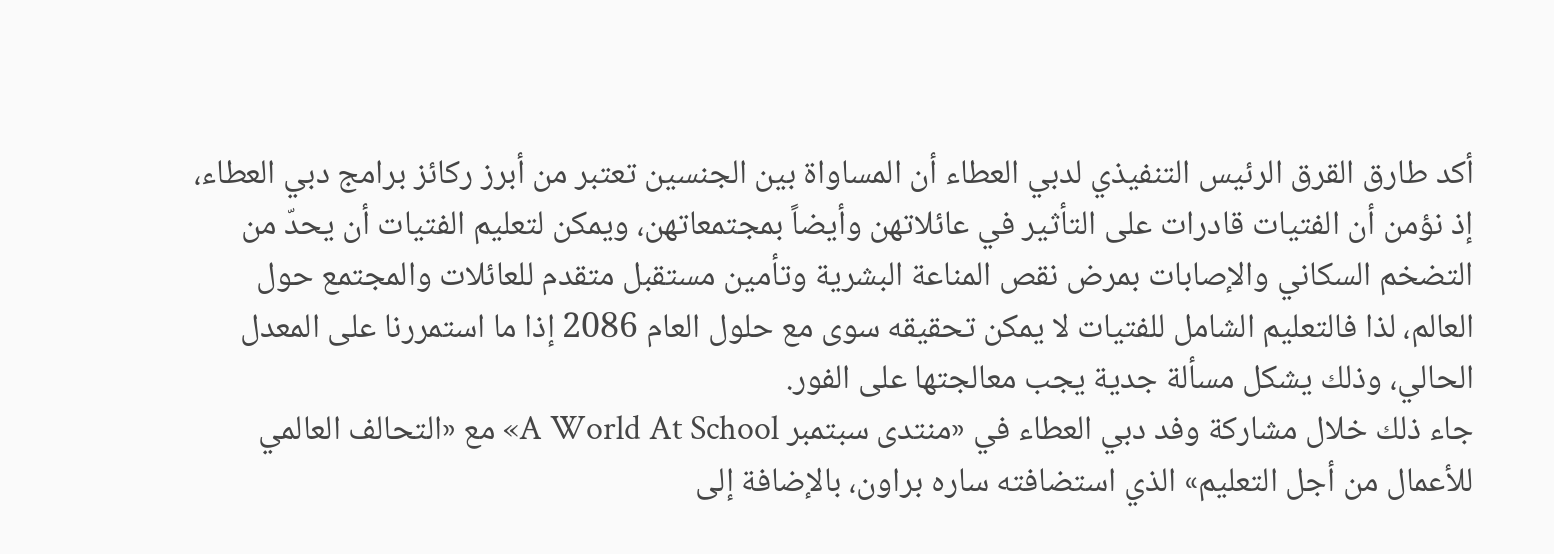أكد طارق القرق الرئيس التنفيذي لدبي العطاء أن المساواة بين الجنسين تعتبر من أبرز ركائز برامج دبي العطاء، إذ نؤمن أن الفتيات قادرات على التأثير في عائلاتهن وأيضاً بمجتمعاتهن، ويمكن لتعليم الفتيات أن يحدّ من التضخم السكاني والإصابات بمرض نقص المناعة البشرية وتأمين مستقبل متقدم للعائلات والمجتمع حول العالم، لذا فالتعليم الشامل للفتيات لا يمكن تحقيقه سوى مع حلول العام 2086 إذا ما استمررنا على المعدل الحالي، وذلك يشكل مسألة جدية يجب معالجتها على الفور.
جاء ذلك خلال مشاركة وفد دبي العطاء في «منتدى سبتمبر A World At School» مع «التحالف العالمي للأعمال من أجل التعليم» الذي استضافته ساره براون، بالإضافة إلى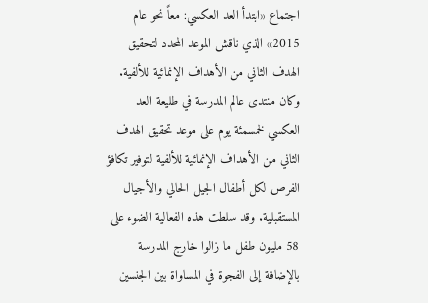اجتماع «ابتدأ العد العكسي: معاً نحو عام 2015» الذي ناقش الموعد المحدد لتحقيق الهدف الثاني من الأهداف الإنمائية للألفية. وكان منتدى عالم المدرسة في طليعة العد العكسي لخمسمئة يوم على موعد تحقيق الهدف الثاني من الأهداف الإنمائية للألفية لتوفير تكافؤ الفرص لكل أطفال الجيل الحالي والأجيال المستقبلية. وقد سلطت هذه الفعالية الضوء على 58 مليون طفل ما زالوا خارج المدرسة بالإضافة إلى الفجوة في المساواة بين الجنسين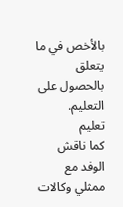بالأخص في ما يتعلق بالحصول على التعليم.
تعليم
كما ناقش الوفد مع ممثلي وكالات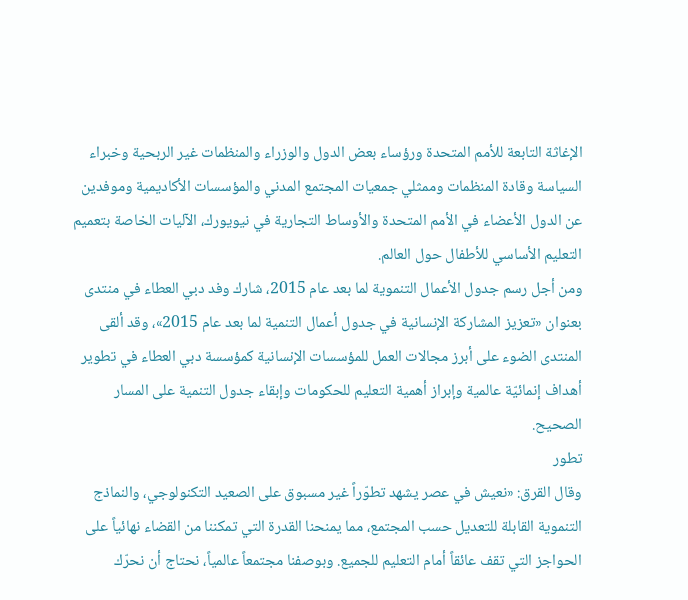الإغاثة التابعة للأمم المتحدة ورؤساء بعض الدول والوزراء والمنظمات غير الربحية وخبراء السياسة وقادة المنظمات وممثلي جمعيات المجتمع المدني والمؤسسات الأكاديمية وموفدين عن الدول الأعضاء في الأمم المتحدة والأوساط التجارية في نيويورك، الآليات الخاصة بتعميم التعليم الأساسي للأطفال حول العالم.
ومن أجل رسم جدول الأعمال التنموية لما بعد عام 2015، شارك وفد دبي العطاء في منتدى بعنوان «تعزيز المشاركة الإنسانية في جدول أعمال التنمية لما بعد عام 2015»، وقد ألقى المنتدى الضوء على أبرز مجالات العمل للمؤسسات الإنسانية كمؤسسة دبي العطاء في تطوير أهداف إنمائيّة عالمية وإبراز أهمية التعليم للحكومات وإبقاء جدول التنمية على المسار الصحيح.
تطور
وقال القرق: «نعيش في عصر يشهد تطوّراً غير مسبوق على الصعيد التكنولوجي، والنماذج التنموية القابلة للتعديل حسب المجتمع، مما يمنحنا القدرة التي تمكننا من القضاء نهائياً على الحواجز التي تقف عائقاً أمام التعليم للجميع. وبوصفنا مجتمعاً عالمياً، نحتاج أن نحرّك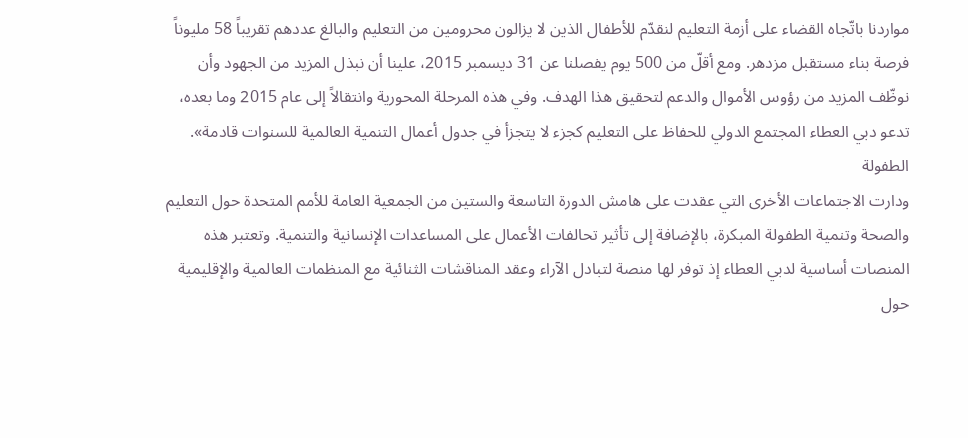مواردنا باتّجاه القضاء على أزمة التعليم لنقدّم للأطفال الذين لا يزالون محرومين من التعليم والبالغ عددهم تقريباً 58 مليوناً فرصة بناء مستقبل مزدهر. ومع أقلّ من 500 يوم يفصلنا عن 31 ديسمبر 2015، علينا أن نبذل المزيد من الجهود وأن نوظّف المزيد من رؤوس الأموال والدعم لتحقيق هذا الهدف. وفي هذه المرحلة المحورية وانتقالاً إلى عام 2015 وما بعده، تدعو دبي العطاء المجتمع الدولي للحفاظ على التعليم كجزء لا يتجزأ في جدول أعمال التنمية العالمية للسنوات قادمة».
الطفولة
ودارت الاجتماعات الأخرى التي عقدت على هامش الدورة التاسعة والستين من الجمعية العامة للأمم المتحدة حول التعليم والصحة وتنمية الطفولة المبكرة، بالإضافة إلى تأثير تحالفات الأعمال على المساعدات الإنسانية والتنمية. وتعتبر هذه المنصات أساسية لدبي العطاء إذ توفر لها منصة لتبادل الآراء وعقد المناقشات الثنائية مع المنظمات العالمية والإقليمية حول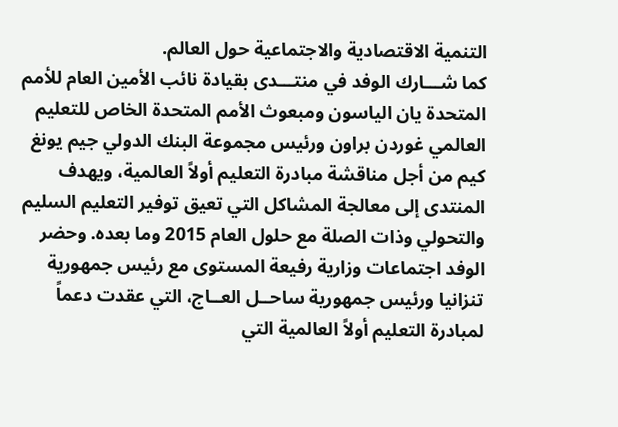التنمية الاقتصادية والاجتماعية حول العالم.
كما شـــارك الوفد في منتـــدى بقيادة نائب الأمين العام للأمم المتحدة يان الياسون ومبعوث الأمم المتحدة الخاص للتعليم العالمي غوردن براون ورئيس مجموعة البنك الدولي جيم يونغ كيم من أجل مناقشة مبادرة التعليم أولاً العالمية، ويهدف المنتدى إلى معالجة المشاكل التي تعيق توفير التعليم السليم والتحولي وذات الصلة مع حلول العام 2015 وما بعده. وحضر الوفد اجتماعات وزارية رفيعة المستوى مع رئيس جمهورية تنزانيا ورئيس جمهورية ساحــل العــاج، التي عقدت دعماً لمبادرة التعليم أولاً العالمية التي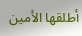أطلقها الأمين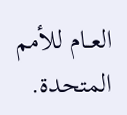العــام للأمم المتحدة.